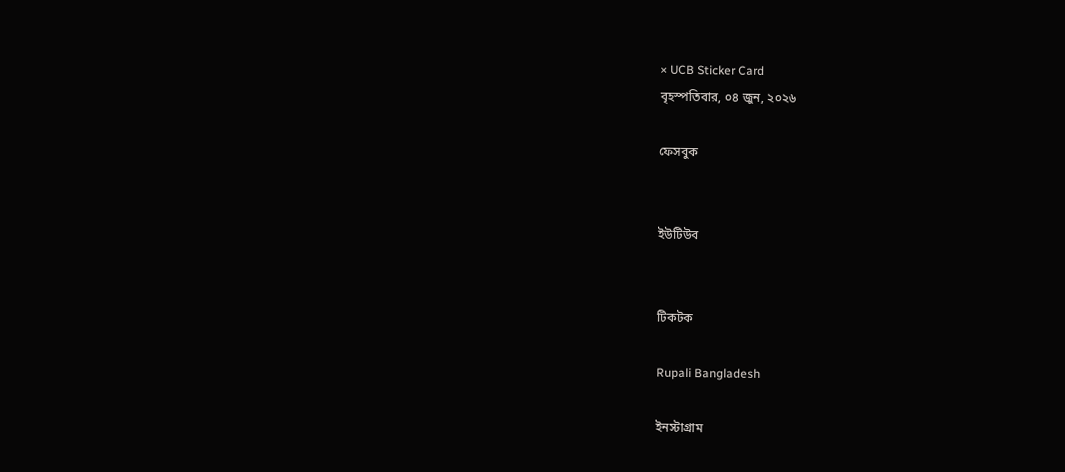× UCB Sticker Card
বৃহস্পতিবার, ০৪ জুন, ২০২৬

ফেসবুক


ইউটিউব


টিকটক

Rupali Bangladesh

ইনস্টাগ্রাম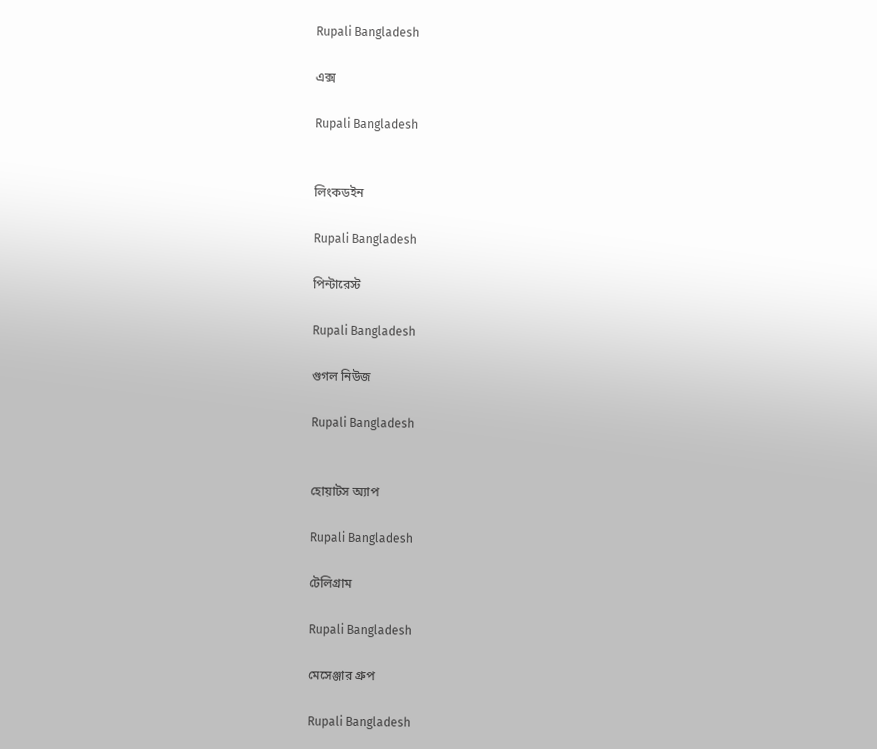Rupali Bangladesh

এক্স

Rupali Bangladesh


লিংকডইন

Rupali Bangladesh

পিন্টারেস্ট

Rupali Bangladesh

গুগল নিউজ

Rupali Bangladesh


হোয়াটস অ্যাপ

Rupali Bangladesh

টেলিগ্রাম

Rupali Bangladesh

মেসেঞ্জার গ্রুপ

Rupali Bangladesh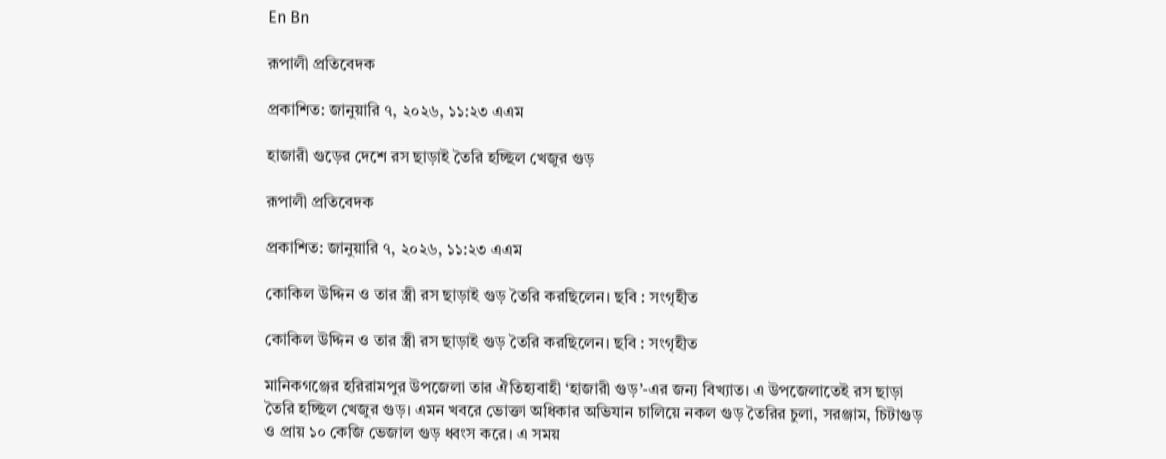En Bn

রূপালী প্রতিবেদক

প্রকাশিত: জানুয়ারি ৭, ২০২৬, ১১:২৩ এএম

হাজারী গুড়ের দেশে রস ছাড়াই তৈরি হচ্ছিল খেজুর গুড়

রূপালী প্রতিবেদক

প্রকাশিত: জানুয়ারি ৭, ২০২৬, ১১:২৩ এএম

কোকিল উদ্দিন ও তার স্ত্রী রস ছাড়াই গুড় তৈরি করছিলেন। ছবি : সংগৃহীত

কোকিল উদ্দিন ও তার স্ত্রী রস ছাড়াই গুড় তৈরি করছিলেন। ছবি : সংগৃহীত

মানিকগঞ্জের হরিরামপুর উপজেলা তার ঐতিহ্যবাহী ‘হাজারী গুড়’-এর জন্য বিখ্যাত। এ উপজেলাতেই রস ছাড়া তৈরি হচ্ছিল খেজুর গুড়। এমন খবরে ভোক্তা অধিকার অভিযান চালিয়ে নকল গুড় তৈরির চুলা, সরঞ্জাম, চিটাগুড় ও প্রায় ১০ কেজি ভেজাল গুড় ধ্বংস করে। এ সময়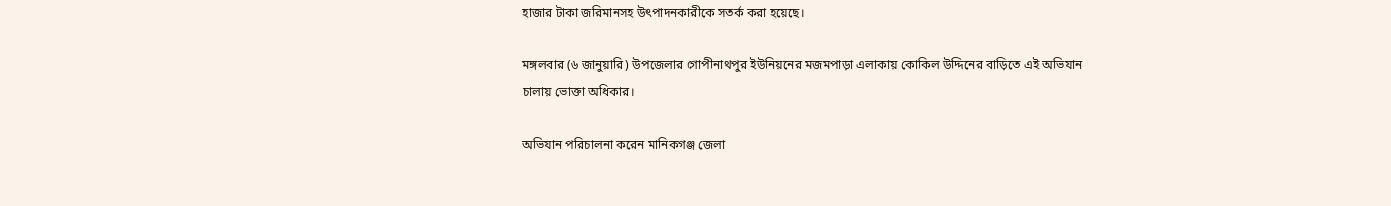হাজার টাকা জরিমানসহ উৎপাদনকারীকে সতর্ক করা হয়েছে।

মঙ্গলবার (৬ জানুয়ারি) উপজেলার গোপীনাথপুর ইউনিয়নের মজমপাড়া এলাকায় কোকিল উদ্দিনের বাড়িতে এই অভিযান চালায় ভোক্তা অধিকার।

অভিযান পরিচালনা করেন মানিকগঞ্জ জেলা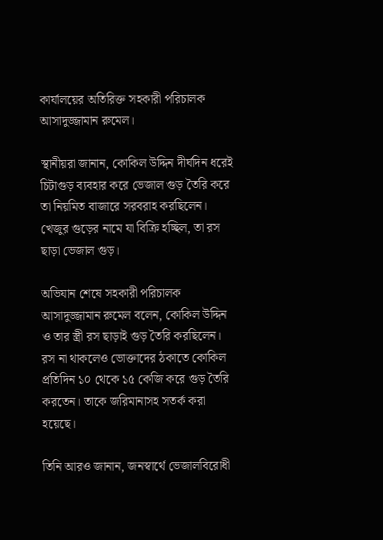কার্যালয়ের অতিরিক্ত সহকারী পরিচালক আসাদুজ্জামান রুমেল।

স্থানীয়রা জানান, কোকিল উদ্দিন দীর্ঘদিন ধরেই চিটাগুড় ব্যবহার করে ভেজাল গুড় তৈরি করে তা নিয়মিত বাজারে সরবরাহ করছিলেন। খেজুর গুড়ের নামে যা বিক্রি হচ্ছিল, তা রস ছাড়া ভেজাল গুড়।

অভিযান শেষে সহকারী পরিচালক আসাদুজ্জামান রুমেল বলেন, কোকিল উদ্দিন ও তার স্ত্রী রস ছাড়াই গুড় তৈরি করছিলেন। রস না থাকলেও ভোক্তাদের ঠকাতে কোকিল প্রতিদিন ১০ থেকে ১৫ কেজি করে গুড় তৈরি করতেন। তাকে জরিমানাসহ সতর্ক করা হয়েছে।

তিনি আরও জানান, জনস্বার্থে ভেজালবিরোধী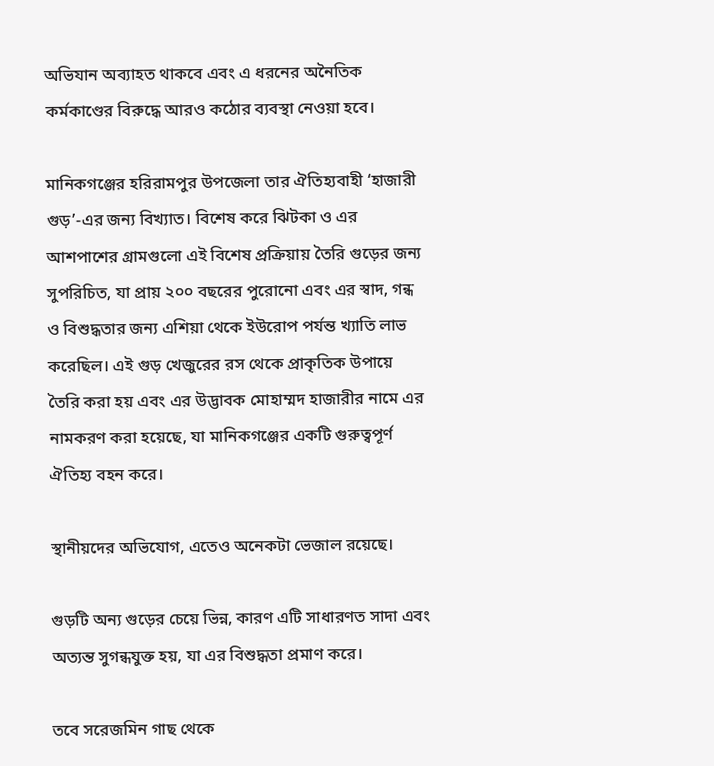অভিযান অব্যাহত থাকবে এবং এ ধরনের অনৈতিক কর্মকাণ্ডের বিরুদ্ধে আরও কঠোর ব্যবস্থা নেওয়া হবে।

মানিকগঞ্জের হরিরামপুর উপজেলা তার ঐতিহ্যবাহী ‘হাজারী গুড়’-এর জন্য বিখ্যাত। বিশেষ করে ঝিটকা ও এর আশপাশের গ্রামগুলো এই বিশেষ প্রক্রিয়ায় তৈরি গুড়ের জন্য সুপরিচিত, যা প্রায় ২০০ বছরের পুরোনো এবং এর স্বাদ, গন্ধ ও বিশুদ্ধতার জন্য এশিয়া থেকে ইউরোপ পর্যন্ত খ্যাতি লাভ করেছিল। এই গুড় খেজুরের রস থেকে প্রাকৃতিক উপায়ে তৈরি করা হয় এবং এর উদ্ভাবক মোহাম্মদ হাজারীর নামে এর নামকরণ করা হয়েছে, যা মানিকগঞ্জের একটি গুরুত্বপূর্ণ ঐতিহ্য বহন করে।

স্থানীয়দের অভিযোগ, এতেও অনেকটা ভেজাল রয়েছে।

গুড়টি অন্য গুড়ের চেয়ে ভিন্ন, কারণ এটি সাধারণত সাদা এবং অত্যন্ত সুগন্ধযুক্ত হয়, যা এর বিশুদ্ধতা প্রমাণ করে।

তবে সরেজমিন গাছ থেকে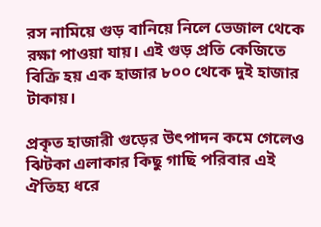রস নামিয়ে গুড় বানিয়ে নিলে ভেজাল থেকে রক্ষা পাওয়া যায়। এই গুড় প্রতি কেজিতে বিক্রি হয় এক হাজার ৮০০ থেকে দুই হাজার টাকায়।

প্রকৃত হাজারী গুড়ের উৎপাদন কমে গেলেও ঝিটকা এলাকার কিছু গাছি পরিবার এই ঐতিহ্য ধরে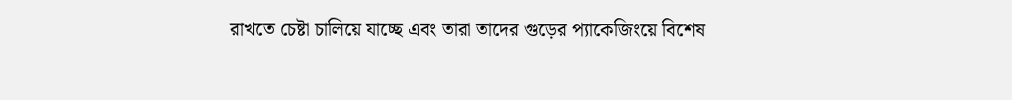রাখতে চেষ্টা চালিয়ে যাচ্ছে এবং তারা তাদের গুড়ের প্যাকেজিংয়ে বিশেষ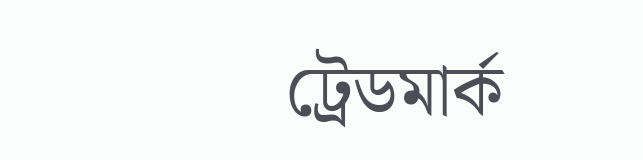ট্রেডমার্ক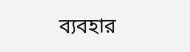ব্যবহার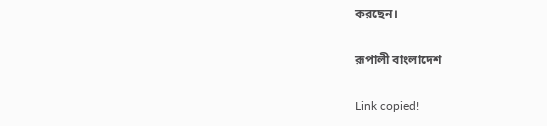করছেন।

রূপালী বাংলাদেশ

Link copied!